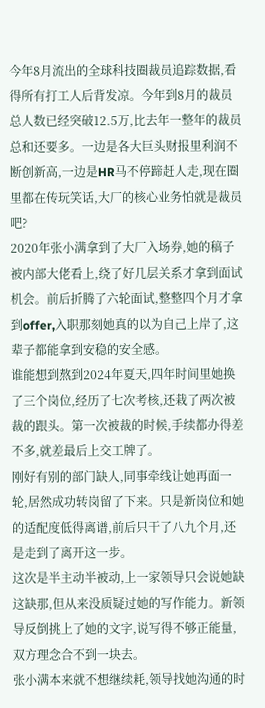今年8月流出的全球科技圈裁员追踪数据,看得所有打工人后背发凉。今年到8月的裁员总人数已经突破12.5万,比去年一整年的裁员总和还要多。一边是各大巨头财报里利润不断创新高,一边是HR马不停蹄赶人走,现在圈里都在传玩笑话,大厂的核心业务怕就是裁员吧?
2020年张小满拿到了大厂入场券,她的稿子被内部大佬看上,绕了好几层关系才拿到面试机会。前后折腾了六轮面试,整整四个月才拿到offer,入职那刻她真的以为自己上岸了,这辈子都能拿到安稳的安全感。
谁能想到熬到2024年夏天,四年时间里她换了三个岗位,经历了七次考核,还栽了两次被裁的跟头。第一次被裁的时候,手续都办得差不多,就差最后上交工牌了。
刚好有别的部门缺人,同事牵线让她再面一轮,居然成功转岗留了下来。只是新岗位和她的适配度低得离谱,前后只干了八九个月,还是走到了离开这一步。
这次是半主动半被动,上一家领导只会说她缺这缺那,但从来没质疑过她的写作能力。新领导反倒挑上了她的文字,说写得不够正能量,双方理念合不到一块去。
张小满本来就不想继续耗,领导找她沟通的时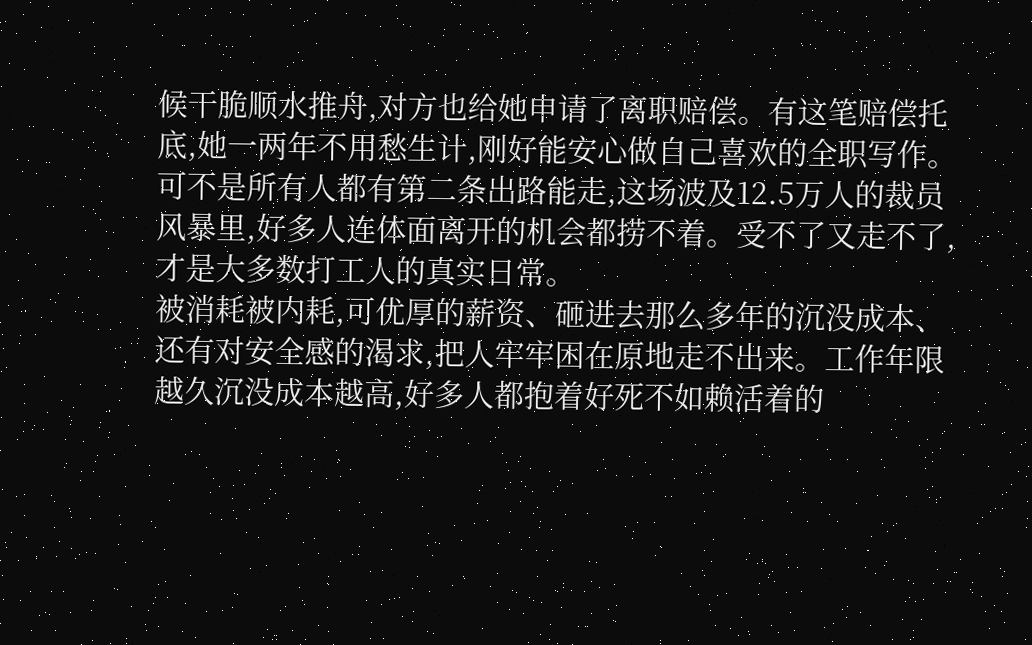候干脆顺水推舟,对方也给她申请了离职赔偿。有这笔赔偿托底,她一两年不用愁生计,刚好能安心做自己喜欢的全职写作。
可不是所有人都有第二条出路能走,这场波及12.5万人的裁员风暴里,好多人连体面离开的机会都捞不着。受不了又走不了,才是大多数打工人的真实日常。
被消耗被内耗,可优厚的薪资、砸进去那么多年的沉没成本、还有对安全感的渴求,把人牢牢困在原地走不出来。工作年限越久沉没成本越高,好多人都抱着好死不如赖活着的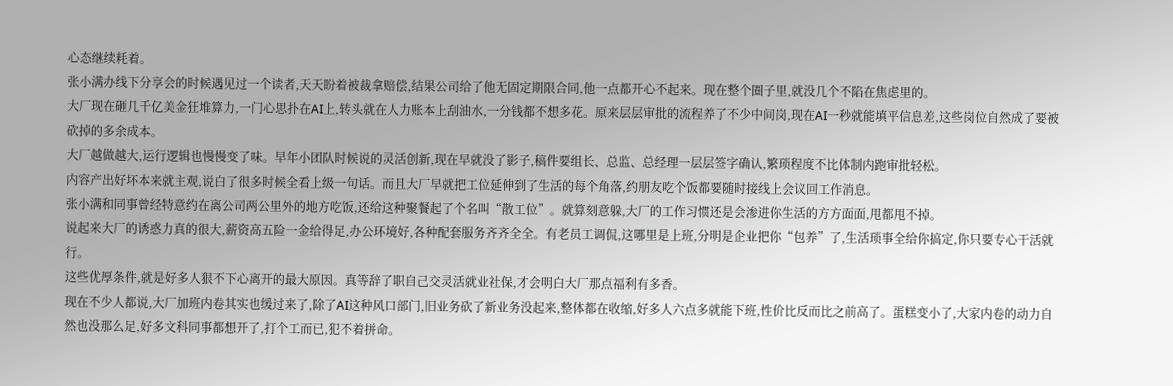心态继续耗着。
张小满办线下分享会的时候遇见过一个读者,天天盼着被裁拿赔偿,结果公司给了他无固定期限合同,他一点都开心不起来。现在整个圈子里,就没几个不陷在焦虑里的。
大厂现在砸几千亿美金狂堆算力,一门心思扑在AI上,转头就在人力账本上刮油水,一分钱都不想多花。原来层层审批的流程养了不少中间岗,现在AI一秒就能填平信息差,这些岗位自然成了要被砍掉的多余成本。
大厂越做越大,运行逻辑也慢慢变了味。早年小团队时候说的灵活创新,现在早就没了影子,稿件要组长、总监、总经理一层层签字确认,繁琐程度不比体制内跑审批轻松。
内容产出好坏本来就主观,说白了很多时候全看上级一句话。而且大厂早就把工位延伸到了生活的每个角落,约朋友吃个饭都要随时接线上会议回工作消息。
张小满和同事曾经特意约在离公司两公里外的地方吃饭,还给这种聚餐起了个名叫“散工位”。就算刻意躲,大厂的工作习惯还是会渗进你生活的方方面面,甩都甩不掉。
说起来大厂的诱惑力真的很大,薪资高五险一金给得足,办公环境好,各种配套服务齐齐全全。有老员工调侃,这哪里是上班,分明是企业把你“包养”了,生活琐事全给你搞定,你只要专心干活就行。
这些优厚条件,就是好多人狠不下心离开的最大原因。真等辞了职自己交灵活就业社保,才会明白大厂那点福利有多香。
现在不少人都说,大厂加班内卷其实也缓过来了,除了AI这种风口部门,旧业务砍了新业务没起来,整体都在收缩,好多人六点多就能下班,性价比反而比之前高了。蛋糕变小了,大家内卷的动力自然也没那么足,好多文科同事都想开了,打个工而已,犯不着拼命。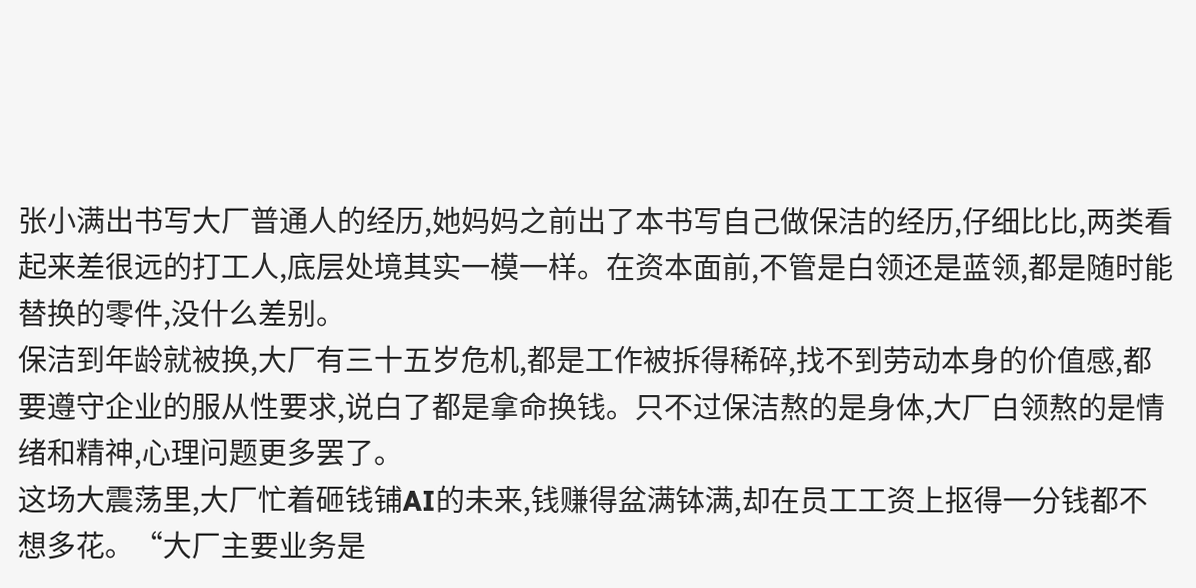张小满出书写大厂普通人的经历,她妈妈之前出了本书写自己做保洁的经历,仔细比比,两类看起来差很远的打工人,底层处境其实一模一样。在资本面前,不管是白领还是蓝领,都是随时能替换的零件,没什么差别。
保洁到年龄就被换,大厂有三十五岁危机,都是工作被拆得稀碎,找不到劳动本身的价值感,都要遵守企业的服从性要求,说白了都是拿命换钱。只不过保洁熬的是身体,大厂白领熬的是情绪和精神,心理问题更多罢了。
这场大震荡里,大厂忙着砸钱铺AI的未来,钱赚得盆满钵满,却在员工工资上抠得一分钱都不想多花。“大厂主要业务是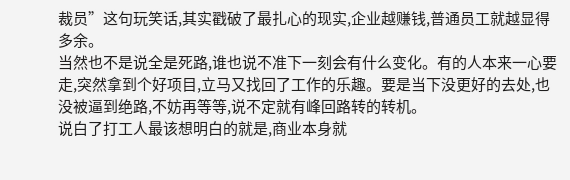裁员”这句玩笑话,其实戳破了最扎心的现实,企业越赚钱,普通员工就越显得多余。
当然也不是说全是死路,谁也说不准下一刻会有什么变化。有的人本来一心要走,突然拿到个好项目,立马又找回了工作的乐趣。要是当下没更好的去处,也没被逼到绝路,不妨再等等,说不定就有峰回路转的转机。
说白了打工人最该想明白的就是,商业本身就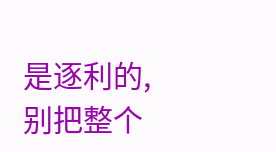是逐利的,别把整个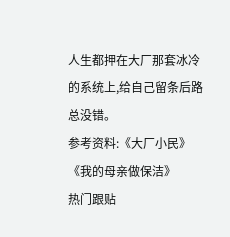人生都押在大厂那套冰冷的系统上,给自己留条后路总没错。
参考资料:《大厂小民》《我的母亲做保洁》
热门跟贴